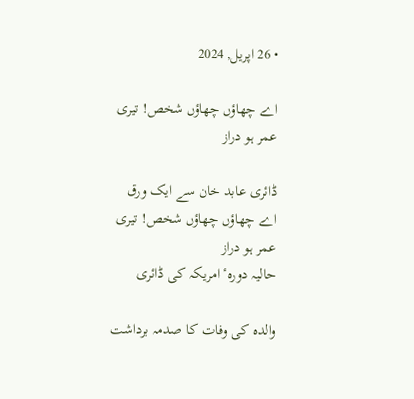• 26 اپریل, 2024

اے چھاؤں چھاؤں شخص! تیری عمر ہو دراز

ڈائری عابد خان سے ایک ورق
اے چھاؤں چھاؤں شخص! تیری عمر ہو دراز
حالیہ دورہٴ امریکہ کی ڈائری

والدہ کی وفات کا صدمہ برداشت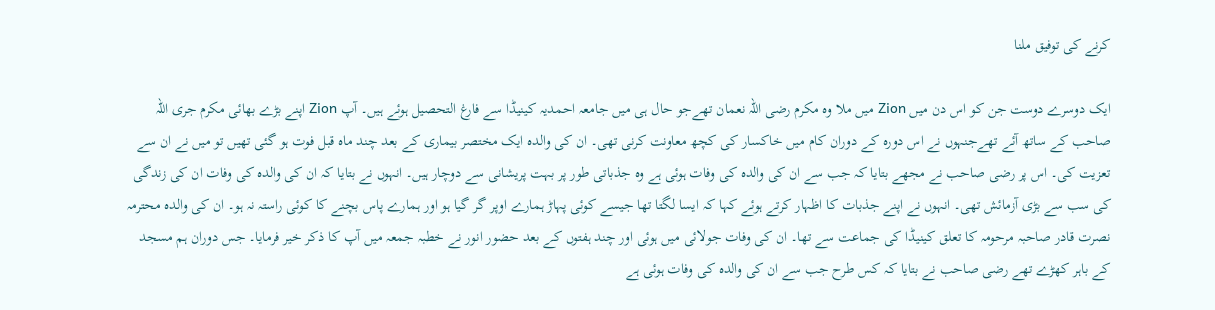کرنے کی توفیق ملنا

ایک دوسرے دوست جن کو اس دن میں Zion میں ملا وہ مکرم رضی اللہ نعمان تھےجو حال ہی میں جامعہ احمدیہ کینیڈا سے فارغ التحصیل ہوئے ہیں۔ آپ Zion اپنے بڑے بھائی مکرم جری اللہ صاحب کے ساتھ آئے تھےجنہوں نے اس دورہ کے دوران کام میں خاکسار کی کچھ معاونت کرنی تھی۔ ان کی والدہ ایک مختصر بیماری کے بعد چند ماہ قبل فوت ہو گئی تھیں تو میں نے ان سے تعزیت کی۔ اس پر رضی صاحب نے مجھے بتایا کہ جب سے ان کی والدہ کی وفات ہوئی ہے وہ جذباتی طور پر بہت پریشانی سے دوچار ہیں۔ انہوں نے بتایا کہ ان کی والدہ کی وفات ان کی زندگی کی سب سے بڑی آزمائش تھی۔ انہوں نے اپنے جذبات کا اظہار کرتے ہوئے کہا کہ ایسا لگتا تھا جیسے کوئی پہاڑ ہمارے اوپر گر گیا ہو اور ہمارے پاس بچنے کا کوئی راستہ نہ ہو۔ ان کی والدہ محترمہ نصرت قادر صاحبہ مرحومہ کا تعلق کینیڈا کی جماعت سے تھا۔ ان کی وفات جولائی میں ہوئی اور چند ہفتوں کے بعد حضور انور نے خطبہ جمعہ میں آپ کا ذکر خیر فرمایا۔ جس دوران ہم مسجد کے باہر کھڑے تھے رضی صاحب نے بتایا کہ کس طرح جب سے ان کی والدہ کی وفات ہوئی ہے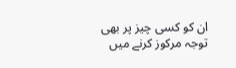ان کو کسی چیز پر بھی توجہ مرکوز کرنے میں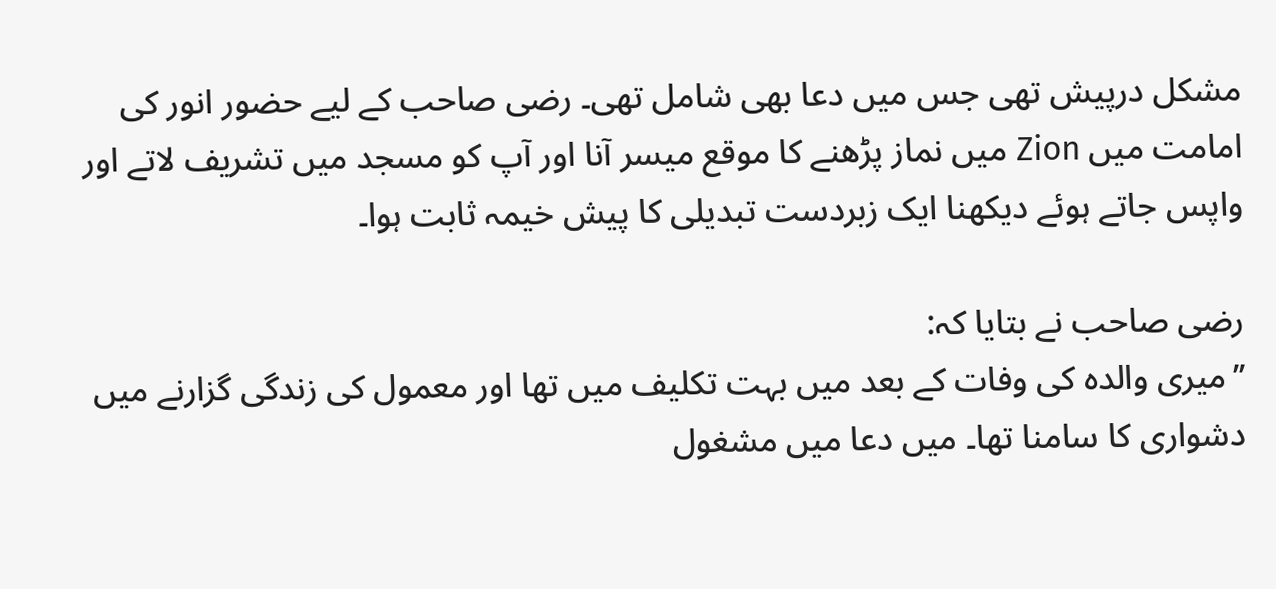مشکل درپیش تھی جس میں دعا بھی شامل تھی۔ رضی صاحب کے لیے حضور انور کی امامت میں Zion میں نماز پڑھنے کا موقع میسر آنا اور آپ کو مسجد میں تشریف لاتے اور واپس جاتے ہوئے دیکھنا ایک زبردست تبدیلی کا پیش خیمہ ثابت ہوا۔

رضی صاحب نے بتایا کہ:
’’میری والدہ کی وفات کے بعد میں بہت تکلیف میں تھا اور معمول کی زندگی گزارنے میں دشواری کا سامنا تھا۔ میں دعا میں مشغول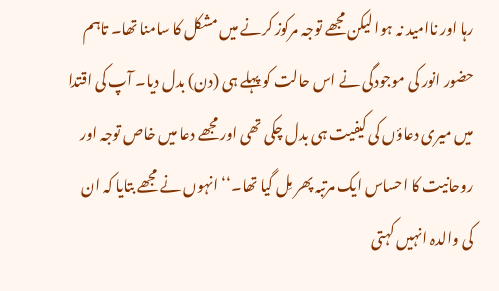رہا اور ناامید نہ ہوا لیکن مجھے توجہ مرکوز کرنے میں مشکل کا سامنا تھا۔ تاہم حضور انور کی موجودگی نے اس حالت کو پہلے ہی (دن) بدل دیا۔ آپ کی اقتدا میں میری دعاؤں کی کیفیت ہی بدل چکی تھی اور مجھے دعا میں خاص توجہ اور روحانیت کا احساس ایک مرتبہ پھر مِل گیا تھا۔‘‘ انہوں نے مجھے بتایا کہ ان کی والدہ انہیں کہتی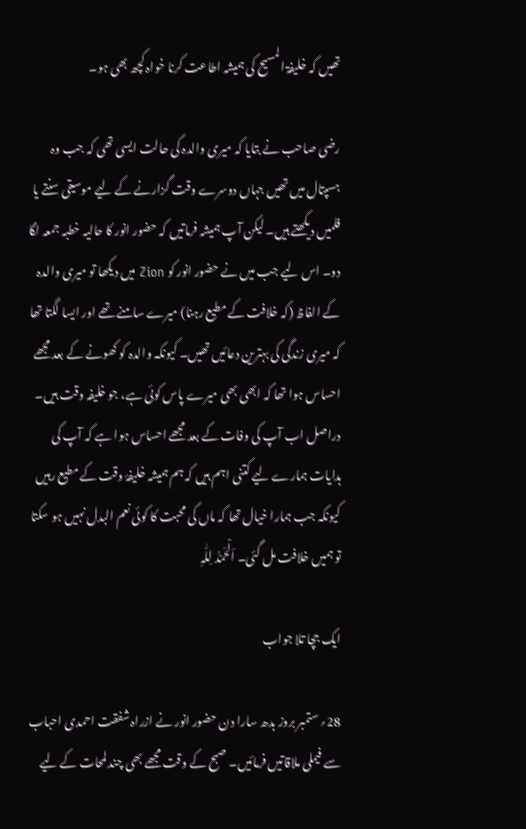تھیں کہ خلیفۃ المسیح کی ہمیشہ اطاعت کرنا خواہ کچھ بھی ہو۔

رضی صاحب نے بتایا کہ میری والدہ کی حالت ایسی تھی کہ جب وہ ہسپتال میں تھیں جہاں دوسرے وقت گزارنے کے لیے موسیقی سنتے یا فلمیں دیکھتے ہیں۔ لیکن آپ ہمیشہ فرماتیں کہ حضور انور کا حالیہ خطبہ جمعہ لگا دو۔ اس لیے جب میں نے حضور انور کو Zion میں دیکھا تو میری والدہ کے الفاظ (کہ خلافت کے مطیع رہنا) میرے سامنے تھے اور ایسا لگتا تھا کہ میری زندگی کی بہترین دعائیں تھیں۔ کیونکہ والدہ کو کھونے کے بعد مجھے احساس ہوا تھا کہ ابھی بھی میرے پاس کوئی ہے، جو خلیفہ وقت ہیں۔ دراصل اب آپ کی وفات کے بعد مجھے احساس ہوا ہے کہ آپ کی ہدایات ہمارے لیے کتنی اہم ہیں کہ ہم ہمیشہ خلیفۂ وقت کے مطیع رہیں کیونکہ جب ہمارا خیال تھا کہ ماں کی محبت کا کوئی نعم البدل نہیں ہو سکتا تو ہمیں خلافت مل گئی۔ اَلْحَمْدُ لِلّٰہِ

ایک جچا تلا جواب

28؍ ستمبر بروز بدھ سارا دن حضور انور نے ازراہ شفقت احمدی احباب سے فیملی ملاقاتیں فرمائیں۔ صبح کے وقت مجھے بھی چند لمحات کے لیے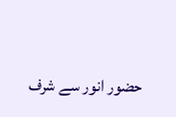حضور انور سے شرف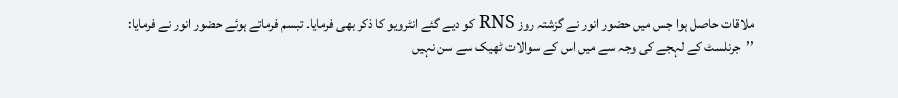ملاقات حاصل ہوا جس میں حضور انور نے گزشتہ روز RNS کو دیے گئے انٹرویو کا ذکر بھی فرمایا۔ تبسم فرماتے ہوئے حضور انور نے فرمایا:
’’جرنلسٹ کے لہجے کی وجہ سے میں اس کے سوالات ٹھیک سے سن نہیں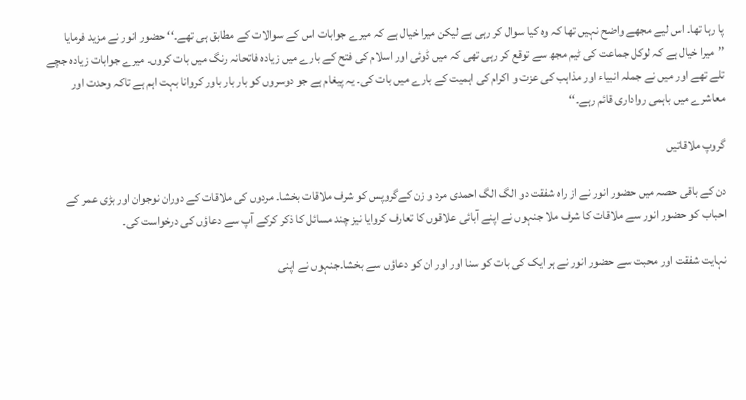پا رہا تھا۔ اس لیے مجھے واضح نہیں تھا کہ وہ کیا سوال کر رہی ہے لیکن میرا خیال ہے کہ میرے جوابات اس کے سوالات کے مطابق ہی تھے۔‘‘ حضور انور نے مزید فرمایا ’’میرا خیال ہے کہ لوکل جماعت کی ٹیم مجھ سے توقع کر رہی تھی کہ میں ڈوئی اور اسلام کی فتح کے بارے میں زیادہ فاتحانہ رنگ میں بات کروں۔ میرے جوابات زیادہ جچے تلے تھے اور میں نے جملہ انبیاء اور مذاہب کی عزت و اکرام کی اہمیت کے بارے میں بات کی۔ یہ پیغام ہے جو دوسروں کو بار بار باور کروانا بہت اہم ہے تاکہ وحدت اور معاشرے میں باہمی رواداری قائم رہے۔‘‘

گروپ ملاقاتیں

دن کے باقی حصہ میں حضور انور نے از راہ شفقت دو الگ الگ احمدی مرد و زن کےگروپس کو شرف ملاقات بخشا۔ مردوں کی ملاقات کے دوران نوجوان اور بڑی عمر کے احباب کو حضور انور سے ملاقات کا شرف ملا جنہوں نے اپنے آبائی علاقوں کا تعارف کروایا نیز چند مسائل کا ذکر کرکے آپ سے دعاؤں کی درخواست کی۔

نہایت شفقت اور محبت سے حضور انور نے ہر ایک کی بات کو سنا اور اور ان کو دعاؤں سے بخشا۔جنہوں نے اپنی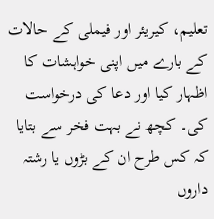تعلیم، کیریئر اور فیملی کے حالات کے بارے میں اپنی خواہشات کا اظہار کیا اور دعا کی درخواست کی۔ کچھ نے بہت فخر سے بتایا کہ کس طرح ان کے بڑوں یا رشتہ داروں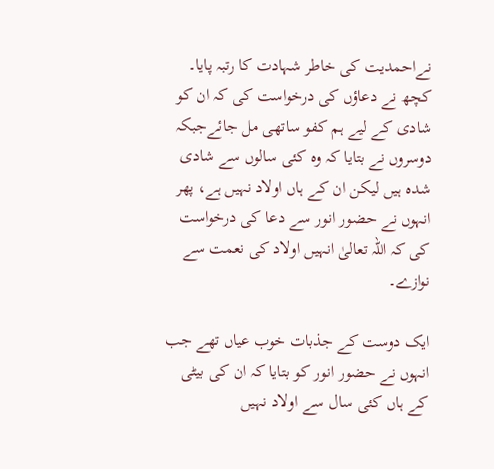نےاحمدیت کی خاطر شہادت کا رتبہ پایا۔ کچھ نے دعاؤں کی درخواست کی کہ ان کو شادی کے لیے ہم کفو ساتھی مل جائےجبکہ دوسروں نے بتایا کہ وہ کئی سالوں سے شادی شدہ ہیں لیکن ان کے ہاں اولاد نہیں ہے، پھر انہوں نے حضور انور سے دعا کی درخواست کی کہ اللہ تعالیٰ انہیں اولاد کی نعمت سے نوازے۔

ایک دوست کے جذبات خوب عیاں تھے جب انہوں نے حضور انور کو بتایا کہ ان کی بیٹی کے ہاں کئی سال سے اولاد نہیں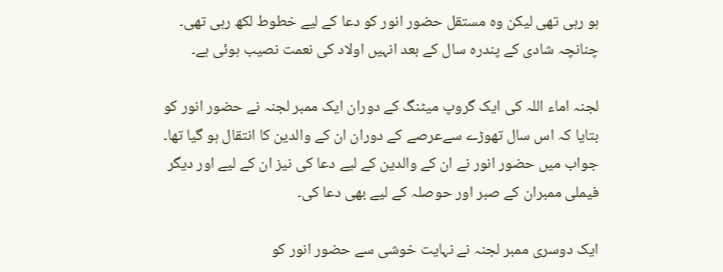ہو رہی تھی لیکن وہ مستقل حضور انور کو دعا کے لیے خطوط لکھ رہی تھی۔ چنانچہ شادی کے پندرہ سال کے بعد انہیں اولاد کی نعمت نصیب ہوئی ہے۔

لجنہ اماء اللہ کی ایک گروپ میٹنگ کے دوران ایک ممبر لجنہ نے حضور انور کو بتایا کہ اس سال تھوڑے سےعرصے کے دوران ان کے والدین کا انتقال ہو گیا تھا۔ جواب میں حضور انور نے ان کے والدین کے لیے دعا کی نیز ان کے لیے اور دیگر فیملی ممبران کے صبر اور حوصلہ کے لیے بھی دعا کی۔

ایک دوسری ممبر لجنہ نے نہایت خوشی سے حضور انور کو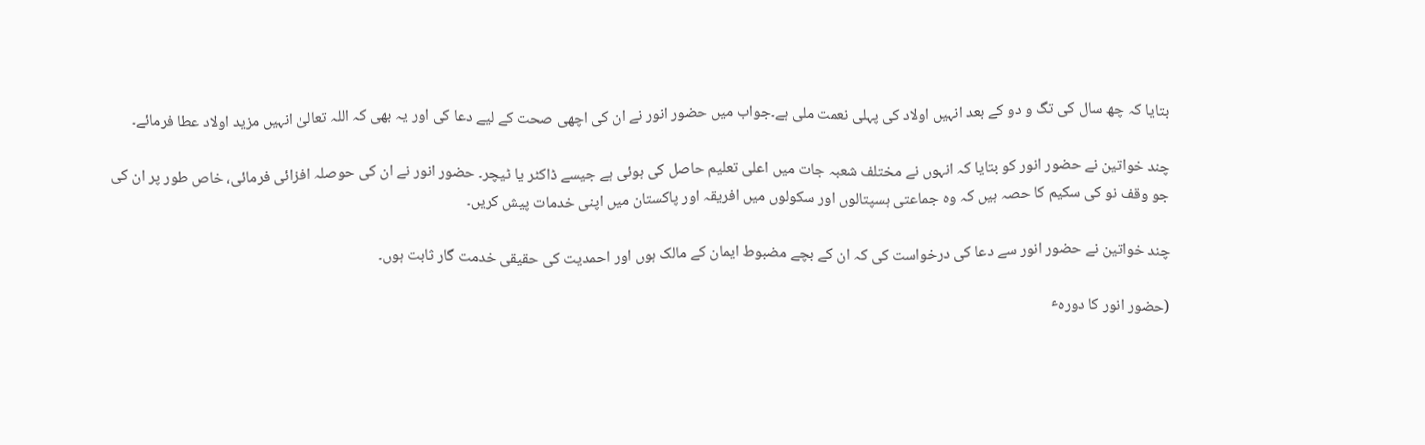بتایا کہ چھ سال کی تگ و دو کے بعد انہیں اولاد کی پہلی نعمت ملی ہے۔جواب میں حضور انور نے ان کی اچھی صحت کے لیے دعا کی اور یہ بھی کہ اللہ تعالیٰ انہیں مزید اولاد عطا فرمائے۔

چند خواتین نے حضور انور کو بتایا کہ انہوں نے مختلف شعبہ جات میں اعلی تعلیم حاصل کی ہوئی ہے جیسے ڈاکٹر یا ٹیچر۔ حضور انور نے ان کی حوصلہ افزائی فرمائی، خاص طور پر ان کی جو وقف نو کی سکیم کا حصہ ہیں کہ وہ جماعتی ہسپتالوں اور سکولوں میں افریقہ اور پاکستان میں اپنی خدمات پیش کریں۔

چند خواتین نے حضور انور سے دعا کی درخواست کی کہ ان کے بچے مضبوط ایمان کے مالک ہوں اور احمدیت کی حقیقی خدمت گار ثابت ہوں۔

(حضور انور کا دورہٴ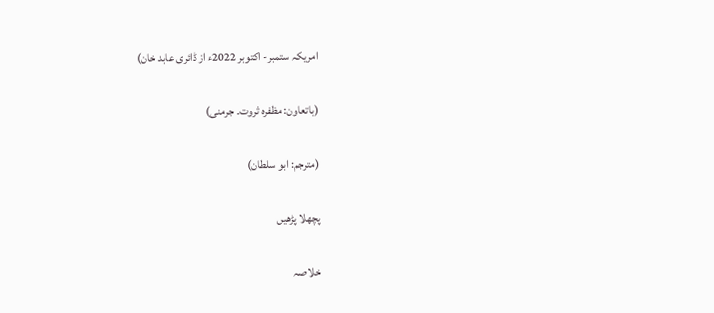امریکہ ستمبر- اکتوبر 2022ء از ڈائری عابد خان)

(باتعاون: مظفرہ ثروت۔ جرمنی)

(مترجم: ابو سلطان)

پچھلا پڑھیں

خلاصہ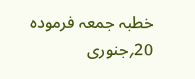خطبہ جمعہ فرمودہ 20؍جنوری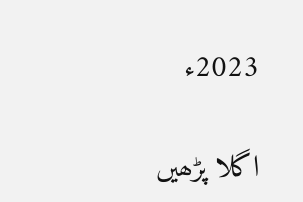2023ء

اگلا پڑھیں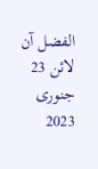الفضل آن لائن 23 جنوری 2023